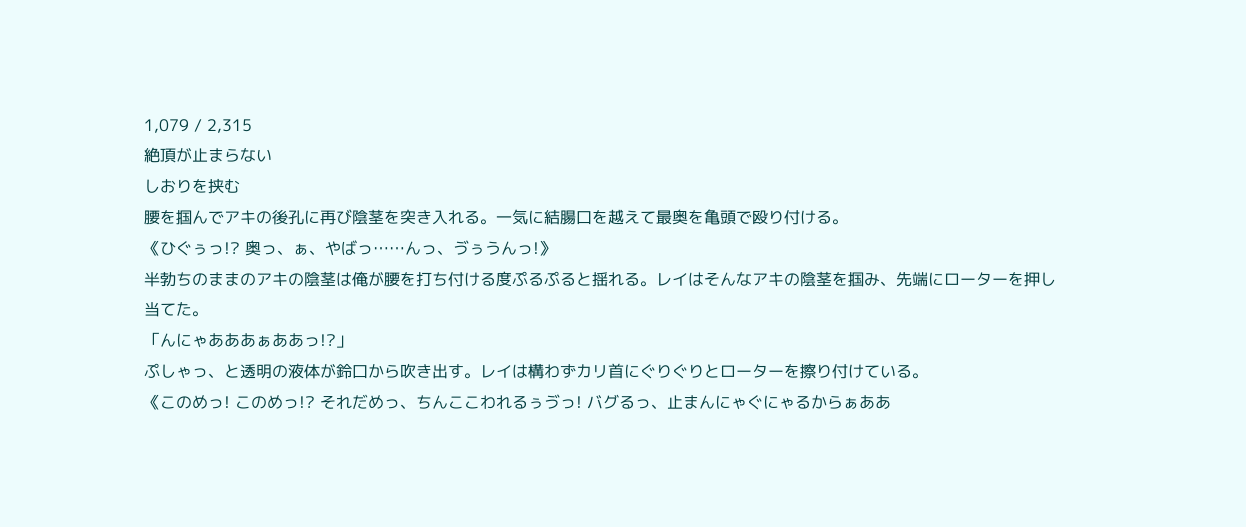1,079 / 2,315
絶頂が止まらない
しおりを挟む
腰を掴んでアキの後孔に再び陰茎を突き入れる。一気に結腸口を越えて最奥を亀頭で殴り付ける。
《ひぐぅっ!? 奥っ、ぁ、やばっ……んっ、ゔぅうんっ!》
半勃ちのままのアキの陰茎は俺が腰を打ち付ける度ぷるぷると揺れる。レイはそんなアキの陰茎を掴み、先端にローターを押し当てた。
「んにゃあああぁああっ!?」
ぷしゃっ、と透明の液体が鈴口から吹き出す。レイは構わずカリ首にぐりぐりとローターを擦り付けている。
《このめっ! このめっ!? それだめっ、ちんここわれるぅゔっ! バグるっ、止まんにゃぐにゃるからぁああ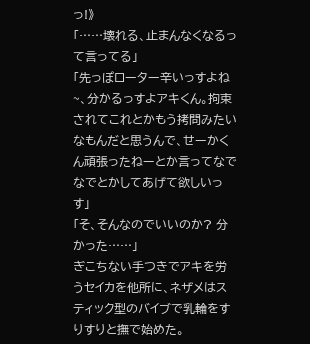っ!》
「……壊れる、止まんなくなるって言ってる」
「先っぽローター辛いっすよね~、分かるっすよアキくん。拘束されてこれとかもう拷問みたいなもんだと思うんで、せーかくん頑張ったねーとか言ってなでなでとかしてあげて欲しいっす」
「そ、そんなのでいいのか? 分かった……」
ぎこちない手つきでアキを労うセイカを他所に、ネザメはスティック型のバイブで乳輪をすりすりと撫で始めた。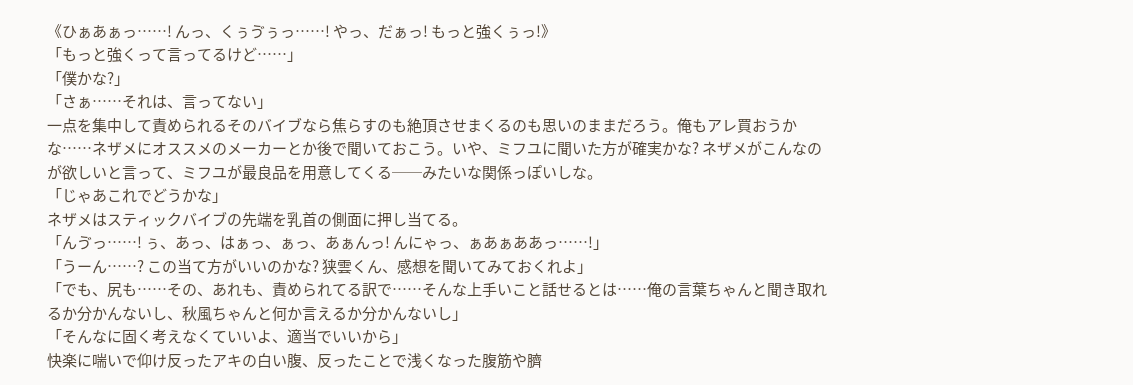《ひぁあぁっ……! んっ、くぅゔぅっ……! やっ、だぁっ! もっと強くぅっ!》
「もっと強くって言ってるけど……」
「僕かな?」
「さぁ……それは、言ってない」
一点を集中して責められるそのバイブなら焦らすのも絶頂させまくるのも思いのままだろう。俺もアレ買おうかな……ネザメにオススメのメーカーとか後で聞いておこう。いや、ミフユに聞いた方が確実かな? ネザメがこんなのが欲しいと言って、ミフユが最良品を用意してくる──みたいな関係っぽいしな。
「じゃあこれでどうかな」
ネザメはスティックバイブの先端を乳首の側面に押し当てる。
「んゔっ……! ぅ、あっ、はぁっ、ぁっ、あぁんっ! んにゃっ、ぁあぁああっ……!」
「うーん……? この当て方がいいのかな? 狭雲くん、感想を聞いてみておくれよ」
「でも、尻も……その、あれも、責められてる訳で……そんな上手いこと話せるとは……俺の言葉ちゃんと聞き取れるか分かんないし、秋風ちゃんと何か言えるか分かんないし」
「そんなに固く考えなくていいよ、適当でいいから」
快楽に喘いで仰け反ったアキの白い腹、反ったことで浅くなった腹筋や臍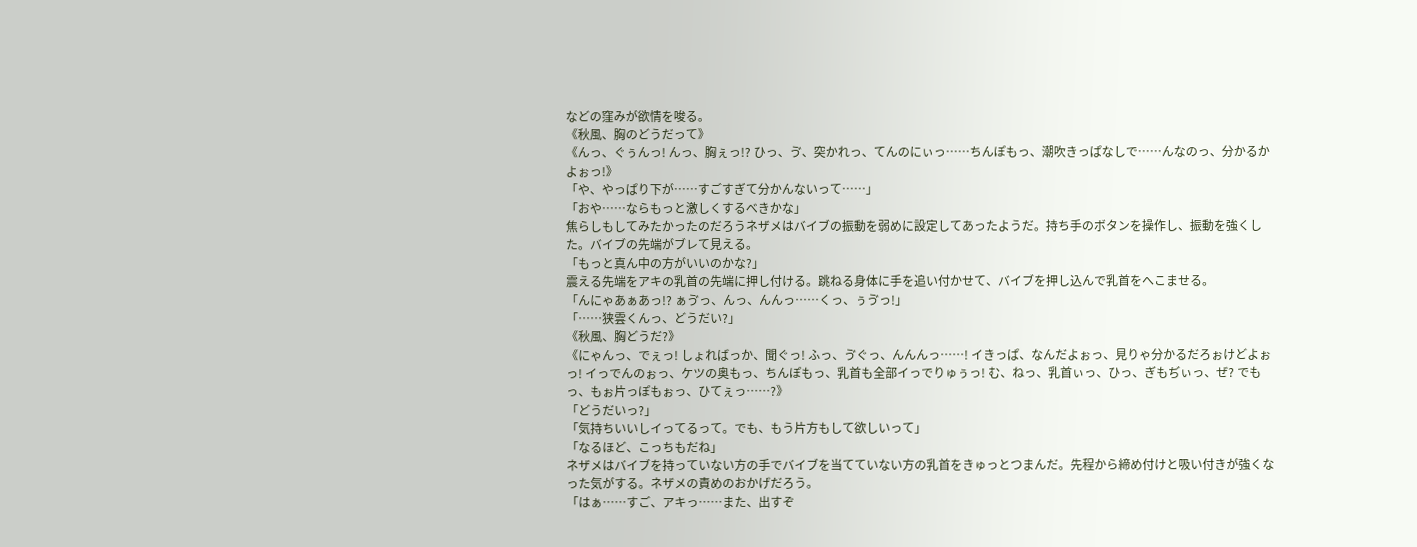などの窪みが欲情を唆る。
《秋風、胸のどうだって》
《んっ、ぐぅんっ! んっ、胸ぇっ!? ひっ、ゔ、突かれっ、てんのにぃっ……ちんぽもっ、潮吹きっぱなしで……んなのっ、分かるかよぉっ!》
「や、やっぱり下が……すごすぎて分かんないって……」
「おや……ならもっと激しくするべきかな」
焦らしもしてみたかったのだろうネザメはバイブの振動を弱めに設定してあったようだ。持ち手のボタンを操作し、振動を強くした。バイブの先端がブレて見える。
「もっと真ん中の方がいいのかな?」
震える先端をアキの乳首の先端に押し付ける。跳ねる身体に手を追い付かせて、バイブを押し込んで乳首をへこませる。
「んにゃあぁあっ!? ぁゔっ、んっ、んんっ……くっ、ぅゔっ!」
「……狭雲くんっ、どうだい?」
《秋風、胸どうだ?》
《にゃんっ、でぇっ! しょればっか、聞ぐっ! ふっ、ゔぐっ、んんんっ……! イきっぱ、なんだよぉっ、見りゃ分かるだろぉけどよぉっ! イっでんのぉっ、ケツの奥もっ、ちんぽもっ、乳首も全部イっでりゅぅっ! む、ねっ、乳首ぃっ、ひっ、ぎもぢぃっ、ぜ? でもっ、もぉ片っぽもぉっ、ひてぇっ……?》
「どうだいっ?」
「気持ちいいしイってるって。でも、もう片方もして欲しいって」
「なるほど、こっちもだね」
ネザメはバイブを持っていない方の手でバイブを当てていない方の乳首をきゅっとつまんだ。先程から締め付けと吸い付きが強くなった気がする。ネザメの責めのおかげだろう。
「はぁ……すご、アキっ……また、出すぞ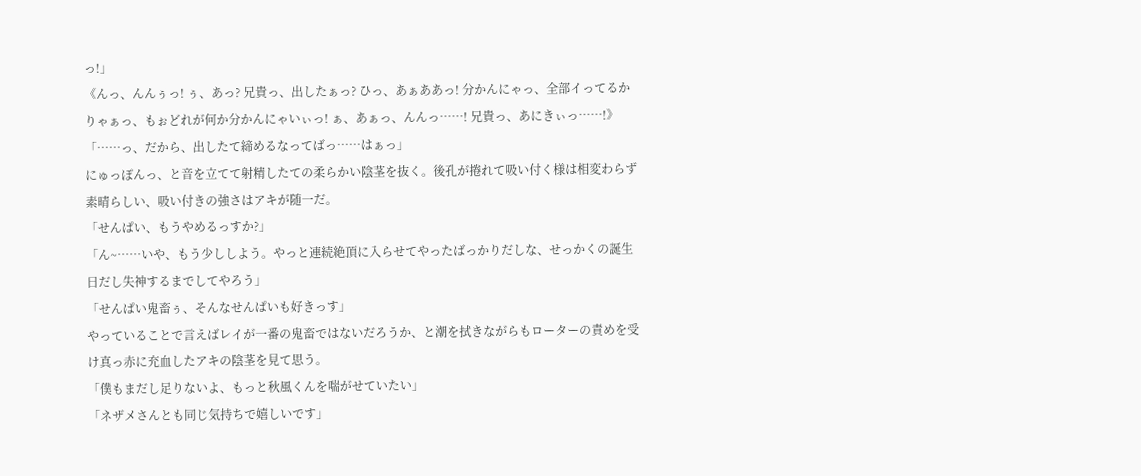っ!」
《んっ、んんぅっ! ぅ、あっ? 兄貴っ、出したぁっ? ひっ、あぁああっ! 分かんにゃっ、全部イってるかりゃぁっ、もぉどれが何か分かんにゃいぃっ! ぁ、あぁっ、んんっ……! 兄貴っ、あにきぃっ……!》
「……っ、だから、出したて締めるなってばっ……はぁっ」
にゅっぽんっ、と音を立てて射精したての柔らかい陰茎を抜く。後孔が捲れて吸い付く様は相変わらず素晴らしい、吸い付きの強さはアキが随一だ。
「せんぱい、もうやめるっすか?」
「ん~……いや、もう少ししよう。やっと連続絶頂に入らせてやったばっかりだしな、せっかくの誕生日だし失神するまでしてやろう」
「せんぱい鬼畜ぅ、そんなせんぱいも好きっす」
やっていることで言えばレイが一番の鬼畜ではないだろうか、と潮を拭きながらもローターの責めを受け真っ赤に充血したアキの陰茎を見て思う。
「僕もまだし足りないよ、もっと秋風くんを喘がせていたい」
「ネザメさんとも同じ気持ちで嬉しいです」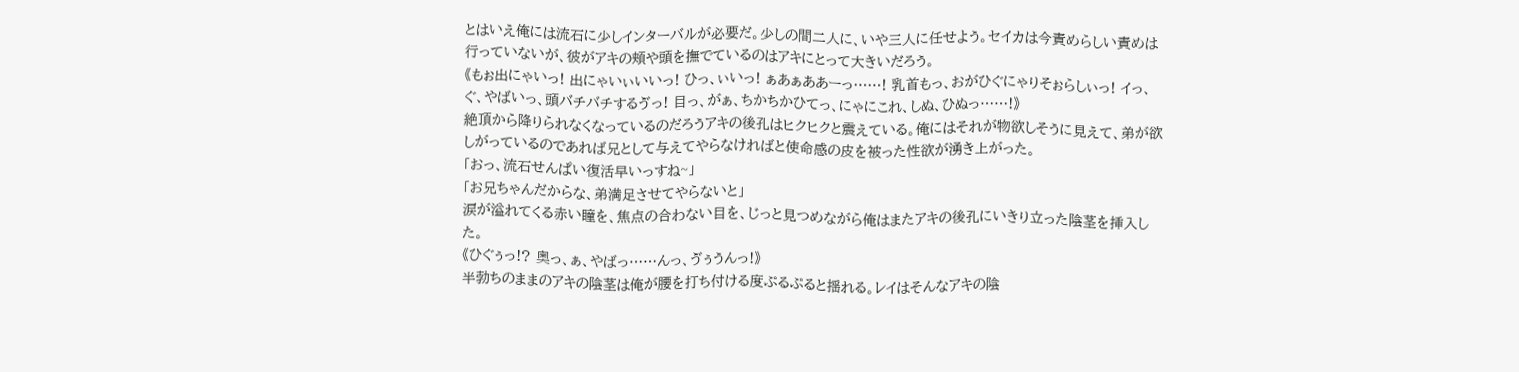とはいえ俺には流石に少しインターバルが必要だ。少しの間二人に、いや三人に任せよう。セイカは今責めらしい責めは行っていないが、彼がアキの頬や頭を撫でているのはアキにとって大きいだろう。
《もぉ出にゃいっ! 出にゃいぃいいっ! ひっ、ぃいっ! ぁあぁああーっ……! 乳首もっ、おがひぐにゃりそぉらしぃっ! イっ、ぐ、やばいっ、頭バチバチするゔっ! 目っ、がぁ、ちかちかひてっ、にゃにこれ、しぬ、ひぬっ……!》
絶頂から降りられなくなっているのだろうアキの後孔はヒクヒクと震えている。俺にはそれが物欲しそうに見えて、弟が欲しがっているのであれば兄として与えてやらなければと使命感の皮を被った性欲が湧き上がった。
「おっ、流石せんぱい復活早いっすね~」
「お兄ちゃんだからな、弟満足させてやらないと」
涙が溢れてくる赤い瞳を、焦点の合わない目を、じっと見つめながら俺はまたアキの後孔にいきり立った陰茎を挿入した。
《ひぐぅっ!? 奥っ、ぁ、やばっ……んっ、ゔぅうんっ!》
半勃ちのままのアキの陰茎は俺が腰を打ち付ける度ぷるぷると揺れる。レイはそんなアキの陰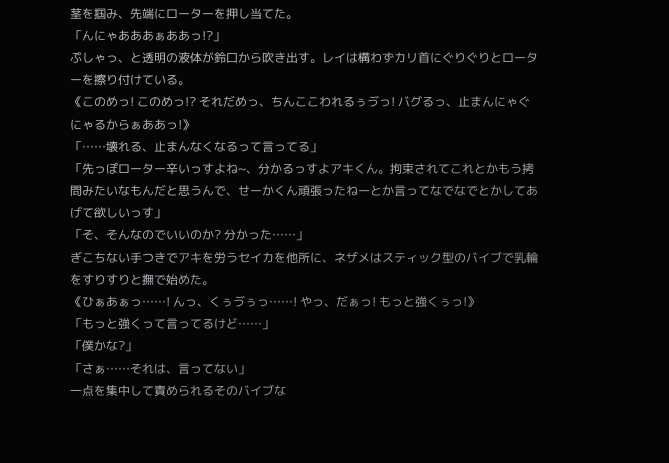茎を掴み、先端にローターを押し当てた。
「んにゃあああぁああっ!?」
ぷしゃっ、と透明の液体が鈴口から吹き出す。レイは構わずカリ首にぐりぐりとローターを擦り付けている。
《このめっ! このめっ!? それだめっ、ちんここわれるぅゔっ! バグるっ、止まんにゃぐにゃるからぁああっ!》
「……壊れる、止まんなくなるって言ってる」
「先っぽローター辛いっすよね~、分かるっすよアキくん。拘束されてこれとかもう拷問みたいなもんだと思うんで、せーかくん頑張ったねーとか言ってなでなでとかしてあげて欲しいっす」
「そ、そんなのでいいのか? 分かった……」
ぎこちない手つきでアキを労うセイカを他所に、ネザメはスティック型のバイブで乳輪をすりすりと撫で始めた。
《ひぁあぁっ……! んっ、くぅゔぅっ……! やっ、だぁっ! もっと強くぅっ!》
「もっと強くって言ってるけど……」
「僕かな?」
「さぁ……それは、言ってない」
一点を集中して責められるそのバイブな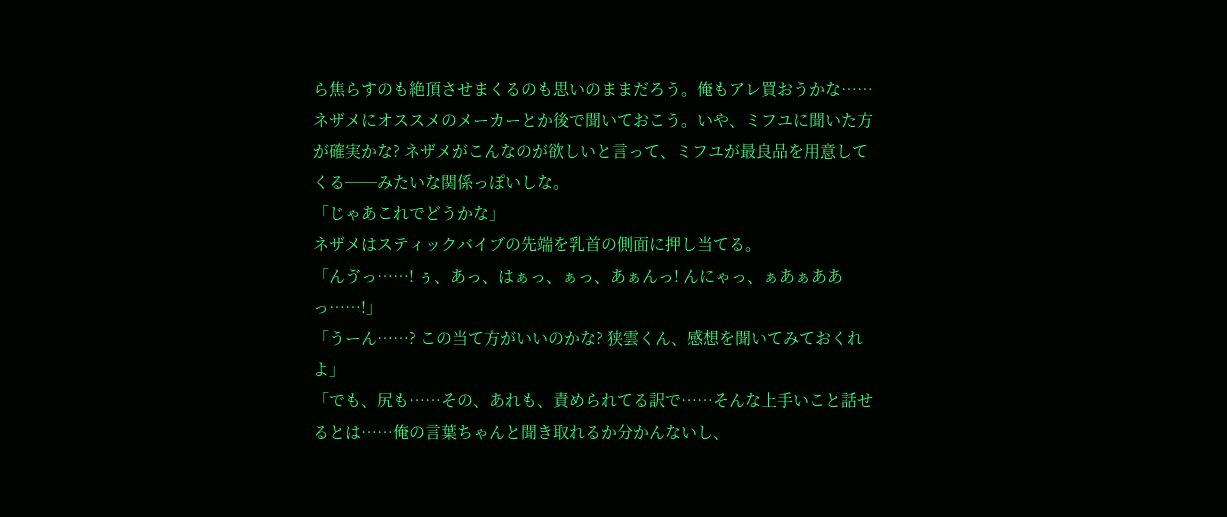ら焦らすのも絶頂させまくるのも思いのままだろう。俺もアレ買おうかな……ネザメにオススメのメーカーとか後で聞いておこう。いや、ミフユに聞いた方が確実かな? ネザメがこんなのが欲しいと言って、ミフユが最良品を用意してくる──みたいな関係っぽいしな。
「じゃあこれでどうかな」
ネザメはスティックバイブの先端を乳首の側面に押し当てる。
「んゔっ……! ぅ、あっ、はぁっ、ぁっ、あぁんっ! んにゃっ、ぁあぁああっ……!」
「うーん……? この当て方がいいのかな? 狭雲くん、感想を聞いてみておくれよ」
「でも、尻も……その、あれも、責められてる訳で……そんな上手いこと話せるとは……俺の言葉ちゃんと聞き取れるか分かんないし、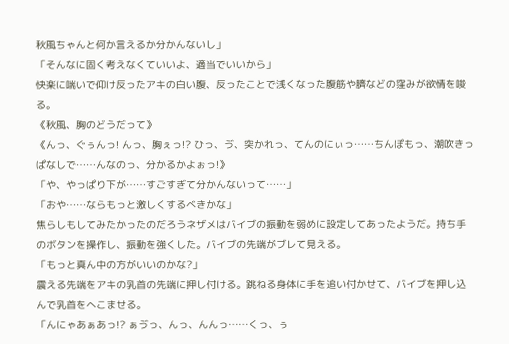秋風ちゃんと何か言えるか分かんないし」
「そんなに固く考えなくていいよ、適当でいいから」
快楽に喘いで仰け反ったアキの白い腹、反ったことで浅くなった腹筋や臍などの窪みが欲情を唆る。
《秋風、胸のどうだって》
《んっ、ぐぅんっ! んっ、胸ぇっ!? ひっ、ゔ、突かれっ、てんのにぃっ……ちんぽもっ、潮吹きっぱなしで……んなのっ、分かるかよぉっ!》
「や、やっぱり下が……すごすぎて分かんないって……」
「おや……ならもっと激しくするべきかな」
焦らしもしてみたかったのだろうネザメはバイブの振動を弱めに設定してあったようだ。持ち手のボタンを操作し、振動を強くした。バイブの先端がブレて見える。
「もっと真ん中の方がいいのかな?」
震える先端をアキの乳首の先端に押し付ける。跳ねる身体に手を追い付かせて、バイブを押し込んで乳首をへこませる。
「んにゃあぁあっ!? ぁゔっ、んっ、んんっ……くっ、ぅ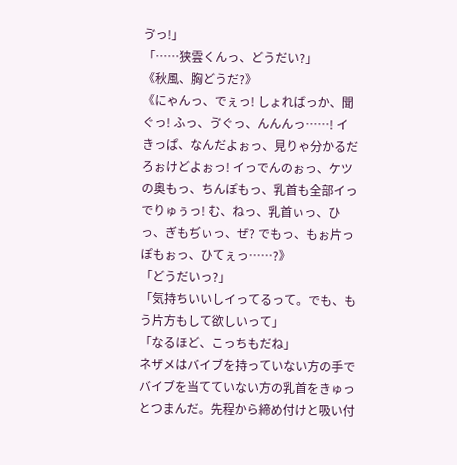ゔっ!」
「……狭雲くんっ、どうだい?」
《秋風、胸どうだ?》
《にゃんっ、でぇっ! しょればっか、聞ぐっ! ふっ、ゔぐっ、んんんっ……! イきっぱ、なんだよぉっ、見りゃ分かるだろぉけどよぉっ! イっでんのぉっ、ケツの奥もっ、ちんぽもっ、乳首も全部イっでりゅぅっ! む、ねっ、乳首ぃっ、ひっ、ぎもぢぃっ、ぜ? でもっ、もぉ片っぽもぉっ、ひてぇっ……?》
「どうだいっ?」
「気持ちいいしイってるって。でも、もう片方もして欲しいって」
「なるほど、こっちもだね」
ネザメはバイブを持っていない方の手でバイブを当てていない方の乳首をきゅっとつまんだ。先程から締め付けと吸い付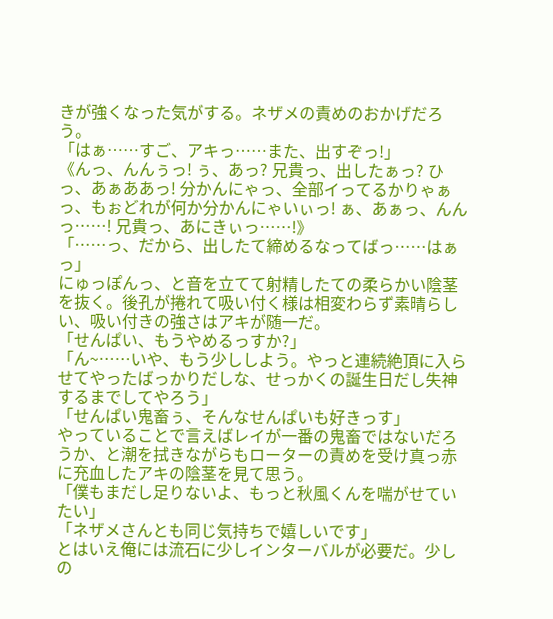きが強くなった気がする。ネザメの責めのおかげだろう。
「はぁ……すご、アキっ……また、出すぞっ!」
《んっ、んんぅっ! ぅ、あっ? 兄貴っ、出したぁっ? ひっ、あぁああっ! 分かんにゃっ、全部イってるかりゃぁっ、もぉどれが何か分かんにゃいぃっ! ぁ、あぁっ、んんっ……! 兄貴っ、あにきぃっ……!》
「……っ、だから、出したて締めるなってばっ……はぁっ」
にゅっぽんっ、と音を立てて射精したての柔らかい陰茎を抜く。後孔が捲れて吸い付く様は相変わらず素晴らしい、吸い付きの強さはアキが随一だ。
「せんぱい、もうやめるっすか?」
「ん~……いや、もう少ししよう。やっと連続絶頂に入らせてやったばっかりだしな、せっかくの誕生日だし失神するまでしてやろう」
「せんぱい鬼畜ぅ、そんなせんぱいも好きっす」
やっていることで言えばレイが一番の鬼畜ではないだろうか、と潮を拭きながらもローターの責めを受け真っ赤に充血したアキの陰茎を見て思う。
「僕もまだし足りないよ、もっと秋風くんを喘がせていたい」
「ネザメさんとも同じ気持ちで嬉しいです」
とはいえ俺には流石に少しインターバルが必要だ。少しの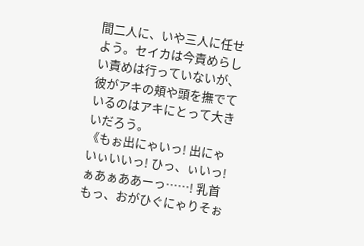間二人に、いや三人に任せよう。セイカは今責めらしい責めは行っていないが、彼がアキの頬や頭を撫でているのはアキにとって大きいだろう。
《もぉ出にゃいっ! 出にゃいぃいいっ! ひっ、ぃいっ! ぁあぁああーっ……! 乳首もっ、おがひぐにゃりそぉ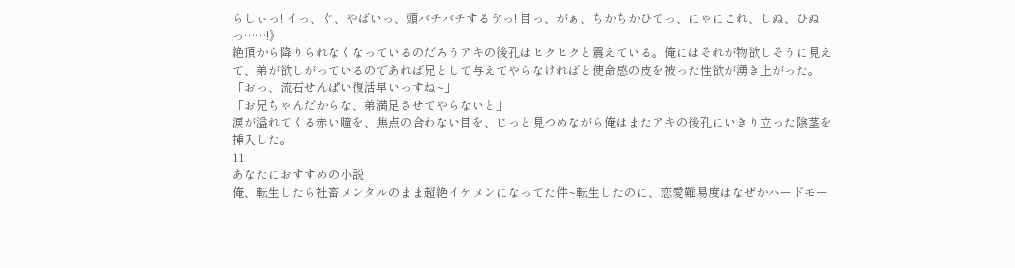らしぃっ! イっ、ぐ、やばいっ、頭バチバチするゔっ! 目っ、がぁ、ちかちかひてっ、にゃにこれ、しぬ、ひぬっ……!》
絶頂から降りられなくなっているのだろうアキの後孔はヒクヒクと震えている。俺にはそれが物欲しそうに見えて、弟が欲しがっているのであれば兄として与えてやらなければと使命感の皮を被った性欲が湧き上がった。
「おっ、流石せんぱい復活早いっすね~」
「お兄ちゃんだからな、弟満足させてやらないと」
涙が溢れてくる赤い瞳を、焦点の合わない目を、じっと見つめながら俺はまたアキの後孔にいきり立った陰茎を挿入した。
11
あなたにおすすめの小説
俺、転生したら社畜メンタルのまま超絶イケメンになってた件~転生したのに、恋愛難易度はなぜかハードモー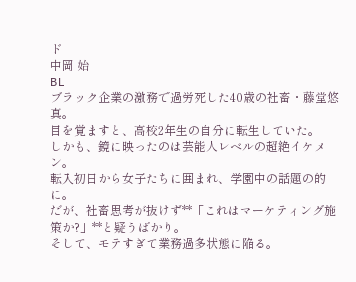ド
中岡 始
BL
ブラック企業の激務で過労死した40歳の社畜・藤堂悠真。
目を覚ますと、高校2年生の自分に転生していた。
しかも、鏡に映ったのは芸能人レベルの超絶イケメン。
転入初日から女子たちに囲まれ、学園中の話題の的に。
だが、社畜思考が抜けず**「これはマーケティング施策か?」**と疑うばかり。
そして、モテすぎて業務過多状態に陥る。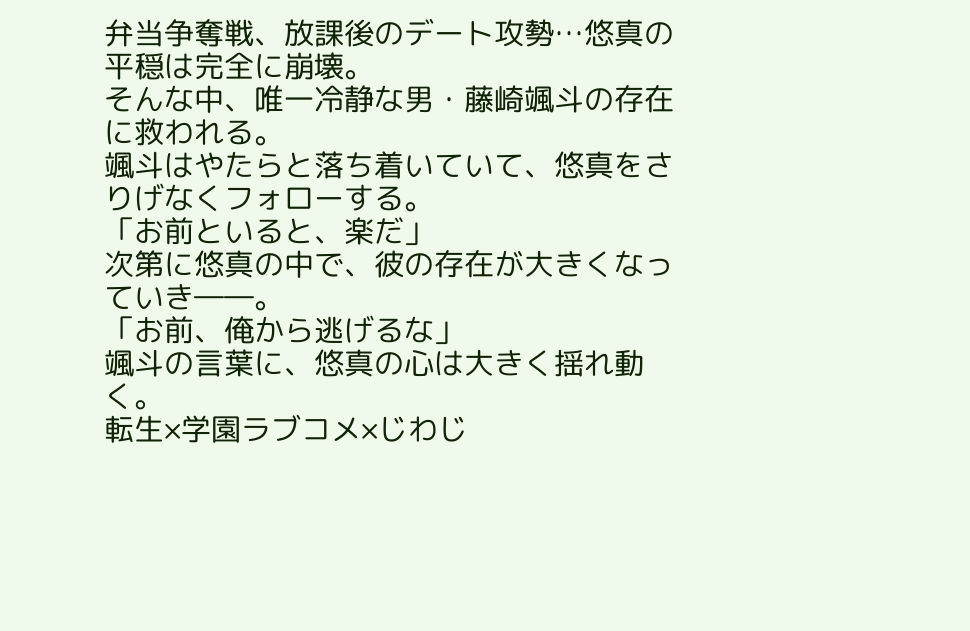弁当争奪戦、放課後のデート攻勢…悠真の平穏は完全に崩壊。
そんな中、唯一冷静な男・藤崎颯斗の存在に救われる。
颯斗はやたらと落ち着いていて、悠真をさりげなくフォローする。
「お前といると、楽だ」
次第に悠真の中で、彼の存在が大きくなっていき――。
「お前、俺から逃げるな」
颯斗の言葉に、悠真の心は大きく揺れ動く。
転生×学園ラブコメ×じわじ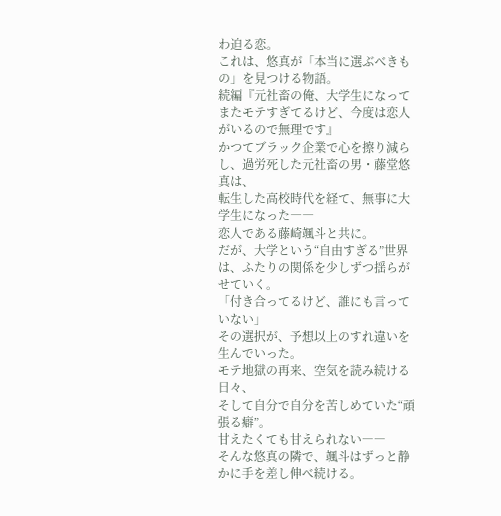わ迫る恋。
これは、悠真が「本当に選ぶべきもの」を見つける物語。
続編『元社畜の俺、大学生になってまたモテすぎてるけど、今度は恋人がいるので無理です』
かつてブラック企業で心を擦り減らし、過労死した元社畜の男・藤堂悠真は、
転生した高校時代を経て、無事に大学生になった――
恋人である藤崎颯斗と共に。
だが、大学という“自由すぎる”世界は、ふたりの関係を少しずつ揺らがせていく。
「付き合ってるけど、誰にも言っていない」
その選択が、予想以上のすれ違いを生んでいった。
モテ地獄の再来、空気を読み続ける日々、
そして自分で自分を苦しめていた“頑張る癖”。
甘えたくても甘えられない――
そんな悠真の隣で、颯斗はずっと静かに手を差し伸べ続ける。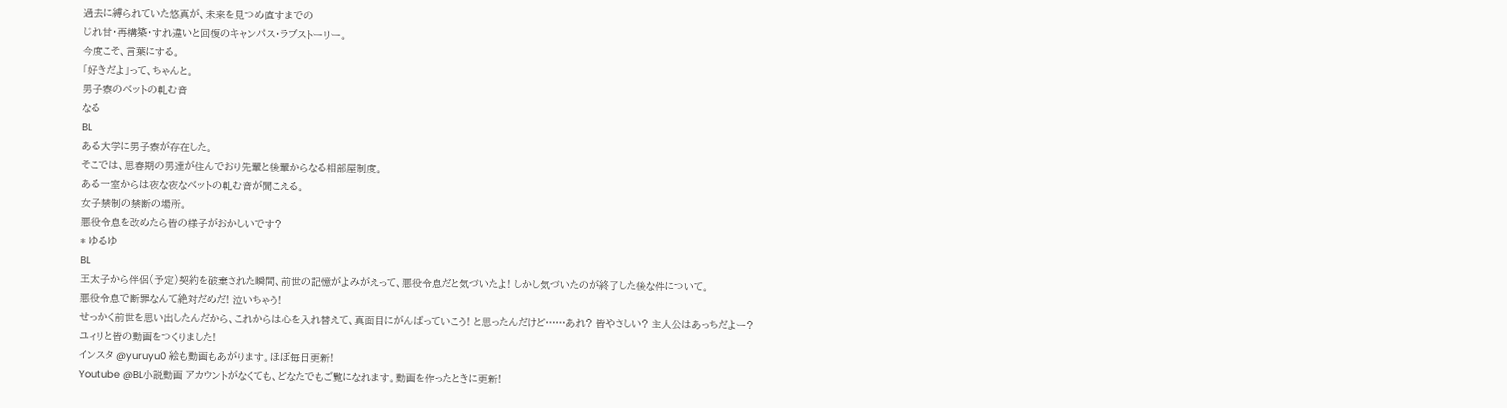過去に縛られていた悠真が、未来を見つめ直すまでの
じれ甘・再構築・すれ違いと回復のキャンパス・ラブストーリー。
今度こそ、言葉にする。
「好きだよ」って、ちゃんと。
男子寮のベットの軋む音
なる
BL
ある大学に男子寮が存在した。
そこでは、思春期の男達が住んでおり先輩と後輩からなる相部屋制度。
ある一室からは夜な夜なベットの軋む音が聞こえる。
女子禁制の禁断の場所。
悪役令息を改めたら皆の様子がおかしいです?
* ゆるゆ
BL
王太子から伴侶(予定)契約を破棄された瞬間、前世の記憶がよみがえって、悪役令息だと気づいたよ! しかし気づいたのが終了した後な件について。
悪役令息で断罪なんて絶対だめだ! 泣いちゃう!
せっかく前世を思い出したんだから、これからは心を入れ替えて、真面目にがんばっていこう! と思ったんだけど……あれ? 皆やさしい? 主人公はあっちだよー?
ユィリと皆の動画をつくりました!
インスタ @yuruyu0 絵も動画もあがります。ほぼ毎日更新!
Youtube @BL小説動画 アカウントがなくても、どなたでもご覧になれます。動画を作ったときに更新!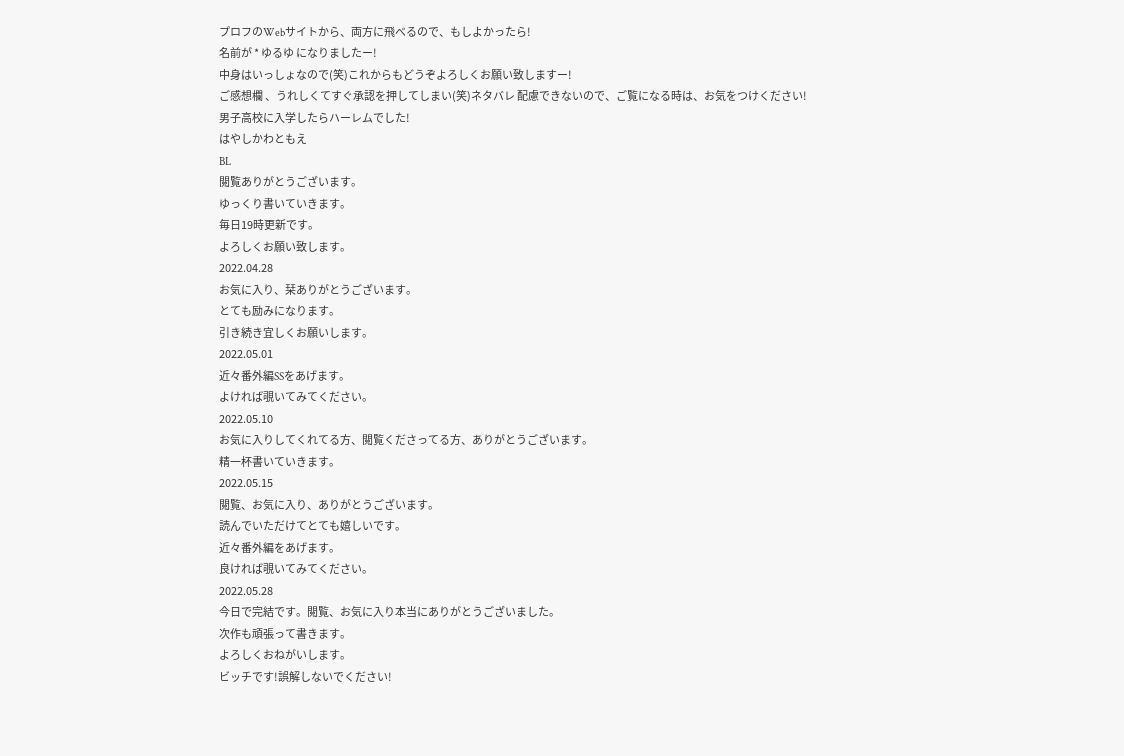プロフのWebサイトから、両方に飛べるので、もしよかったら!
名前が * ゆるゆ になりましたー!
中身はいっしょなので(笑)これからもどうぞよろしくお願い致しますー!
ご感想欄 、うれしくてすぐ承認を押してしまい(笑)ネタバレ 配慮できないので、ご覧になる時は、お気をつけください!
男子高校に入学したらハーレムでした!
はやしかわともえ
BL
閲覧ありがとうございます。
ゆっくり書いていきます。
毎日19時更新です。
よろしくお願い致します。
2022.04.28
お気に入り、栞ありがとうございます。
とても励みになります。
引き続き宜しくお願いします。
2022.05.01
近々番外編SSをあげます。
よければ覗いてみてください。
2022.05.10
お気に入りしてくれてる方、閲覧くださってる方、ありがとうございます。
精一杯書いていきます。
2022.05.15
閲覧、お気に入り、ありがとうございます。
読んでいただけてとても嬉しいです。
近々番外編をあげます。
良ければ覗いてみてください。
2022.05.28
今日で完結です。閲覧、お気に入り本当にありがとうございました。
次作も頑張って書きます。
よろしくおねがいします。
ビッチです!誤解しないでください!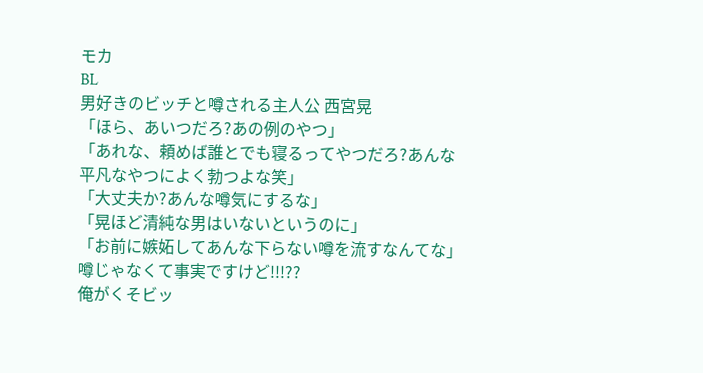モカ
BL
男好きのビッチと噂される主人公 西宮晃
「ほら、あいつだろ?あの例のやつ」
「あれな、頼めば誰とでも寝るってやつだろ?あんな平凡なやつによく勃つよな笑」
「大丈夫か?あんな噂気にするな」
「晃ほど清純な男はいないというのに」
「お前に嫉妬してあんな下らない噂を流すなんてな」
噂じゃなくて事実ですけど!!!??
俺がくそビッ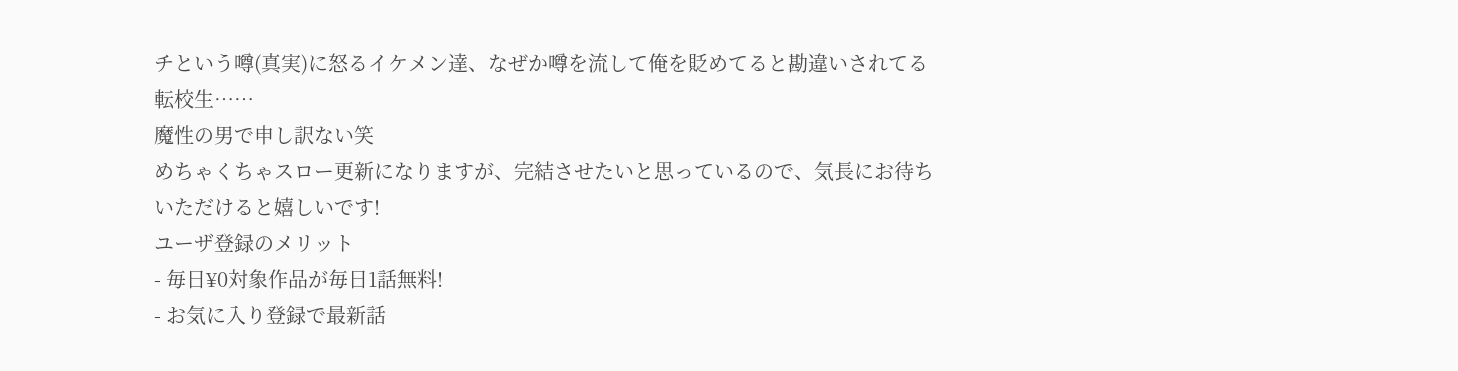チという噂(真実)に怒るイケメン達、なぜか噂を流して俺を貶めてると勘違いされてる転校生……
魔性の男で申し訳ない笑
めちゃくちゃスロー更新になりますが、完結させたいと思っているので、気長にお待ちいただけると嬉しいです!
ユーザ登録のメリット
- 毎日¥0対象作品が毎日1話無料!
- お気に入り登録で最新話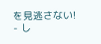を見逃さない!
- し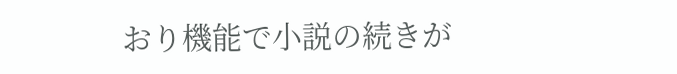おり機能で小説の続きが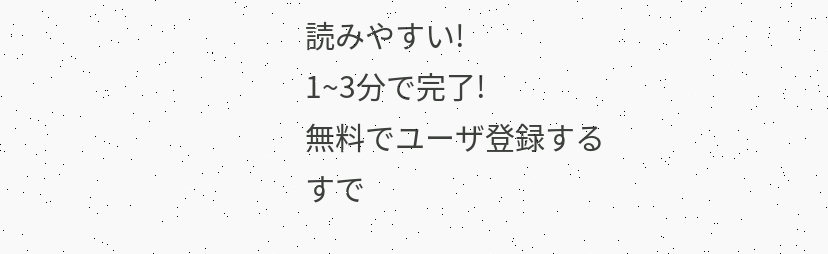読みやすい!
1~3分で完了!
無料でユーザ登録する
すで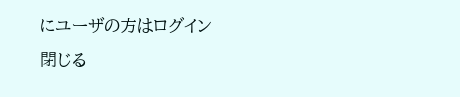にユーザの方はログイン
閉じる